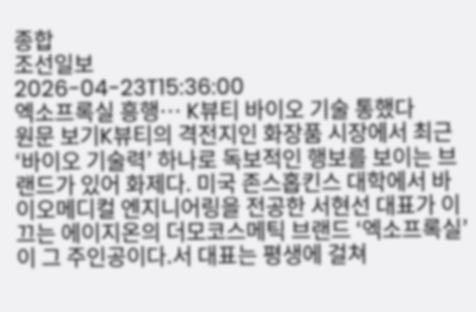종합
조선일보
2026-04-23T15:36:00
엑소프록실 흥행… K뷰티 바이오 기술 통했다
원문 보기K뷰티의 격전지인 화장품 시장에서 최근 ‘바이오 기술력’ 하나로 독보적인 행보를 보이는 브랜드가 있어 화제다. 미국 존스홉킨스 대학에서 바이오메디컬 엔지니어링을 전공한 서현선 대표가 이끄는 에이지온의 더모코스메틱 브랜드 ‘엑소프록실’이 그 주인공이다.서 대표는 평생에 걸쳐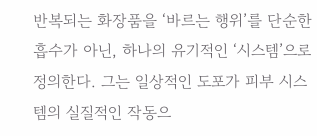반복되는 화장품을 ‘바르는 행위’를 단순한 흡수가 아닌, 하나의 유기적인 ‘시스템’으로 정의한다. 그는 일상적인 도포가 피부 시스템의 실질적인 작동으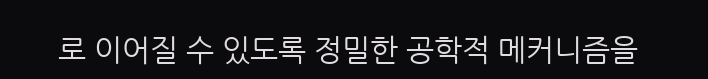로 이어질 수 있도록 정밀한 공학적 메커니즘을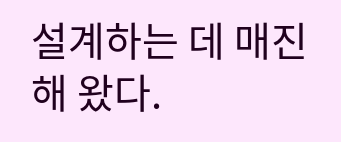설계하는 데 매진해 왔다.